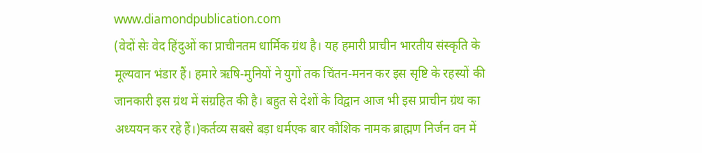www.diamondpublication.com
(वेदों सेः वेद हिंदुओं का प्राचीनतम धार्मिक ग्रंथ है। यह हमारी प्राचीन भारतीय संस्कृति के मूल्यवान भंडार हैं। हमारे ऋषि-मुनियों ने युगों तक चिंतन-मनन कर इस सृष्टि के रहस्यों की जानकारी इस ग्रंथ में संग्रहित की है। बहुत से देशों के विद्वान आज भी इस प्राचीन ग्रंथ का अध्ययन कर रहे हैं।)कर्तव्य सबसे बड़ा धर्मएक बार कौशिक नामक ब्राह्मण निर्जन वन में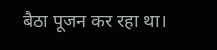बैठा पूजन कर रहा था।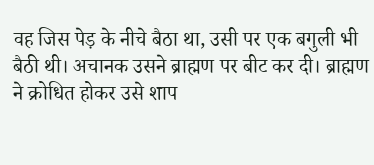वह जिस पेड़ के नीचे बैठा था, उसी पर एक बगुली भी बैठी थी। अचानक उसने ब्राह्मण पर बीट कर दी। ब्राह्मण ने क्रोधित होकर उसे शाप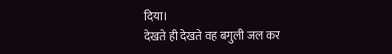दिया।
देखते ही देखते वह बगुली जल कर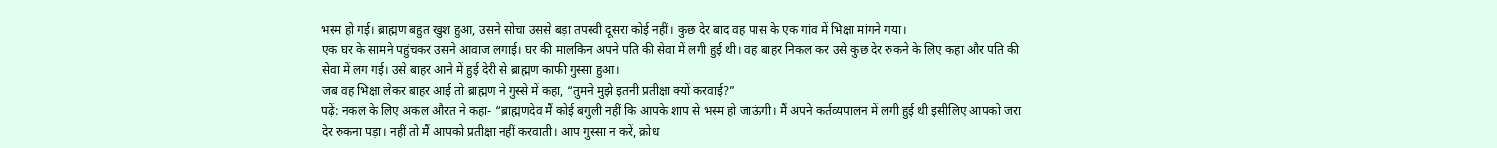भस्म हो गई। ब्राह्मण बहुत खुश हुआ, उसने सोचा उससे बड़ा तपस्वी दूसरा कोई नहीं। कुछ देर बाद वह पास के एक गांव में भिक्षा मांगने गया।
एक घर के सामने पहुंचकर उसने आवाज लगाई। घर की मालकिन अपने पति की सेवा में लगी हुई थी। वह बाहर निकल कर उसे कुछ देर रुकने के लिए कहा और पति की सेवा में लग गई। उसे बाहर आने में हुई देरी से ब्राह्मण काफी गुस्सा हुआ।
जब वह भिक्षा लेकर बाहर आई तो ब्राह्मण ने गुस्से में कहा, “तुमने मुझे इतनी प्रतीक्षा क्यों करवाई?”
पढ़ें: नकल के लिए अकल औरत ने कहा- “ब्राह्मणदेव मैं कोई बगुली नहीं कि आपके शाप से भस्म हो जाऊंगी। मैं अपने कर्तव्यपालन में लगी हुई थी इसीलिए आपको जरा देर रुकना पड़ा। नहीं तो मैं आपको प्रतीक्षा नहीं करवाती। आप गुस्सा न करें, क्रोध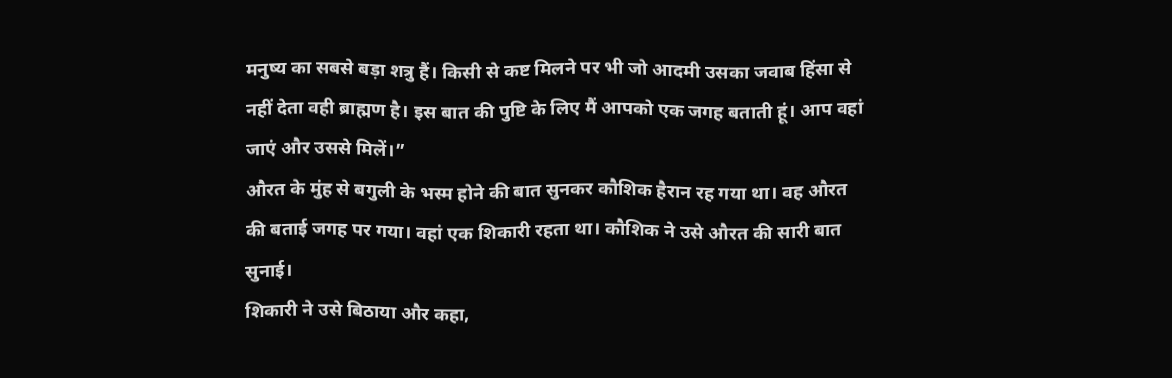मनुष्य का सबसे बड़ा शत्रु हैं। किसी से कष्ट मिलने पर भी जो आदमी उसका जवाब हिंसा से नहीं देता वही ब्राह्मण है। इस बात की पुष्टि के लिए मैं आपको एक जगह बताती हूं। आप वहां जाएं और उससे मिलें।”
औरत के मुंह से बगुली के भस्म होने की बात सुनकर कौशिक हैरान रह गया था। वह औरत की बताई जगह पर गया। वहां एक शिकारी रहता था। कौशिक ने उसे औरत की सारी बात सुनाई।
शिकारी ने उसे बिठाया और कहा,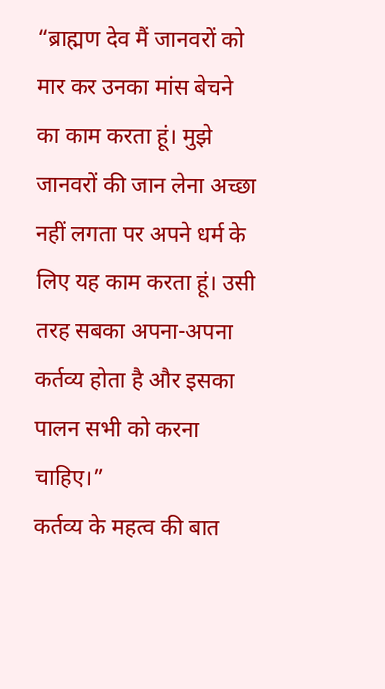“ब्राह्मण देव मैं जानवरों को मार कर उनका मांस बेचने का काम करता हूं। मुझे जानवरों की जान लेना अच्छा नहीं लगता पर अपने धर्म के लिए यह काम करता हूं। उसी तरह सबका अपना-अपना कर्तव्य होता है और इसका पालन सभी को करना चाहिए।”
कर्तव्य के महत्व की बात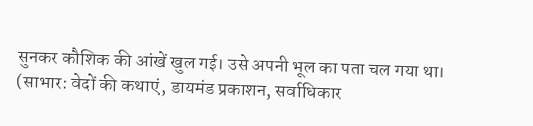सुनकर कौशिक की आंखें खुल गई। उसे अपनी भूल का पता चल गया था।
(साभार: वेदों की कथाएं, डायमंड प्रकाशन, सर्वाधिकार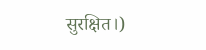सुरक्षित।)